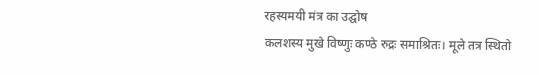रहस्यमयी मंत्र का उद्घोष
कलशस्य मुखे विष्णुः कण्ठे रुद्रः समाश्रितः। मूले तत्र स्थितो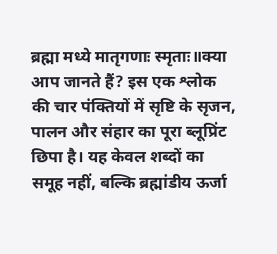ब्रह्मा मध्ये मातृगणाः स्मृताः॥क्या आप जानते हैं? इस एक श्लोक की चार पंक्तियों में सृष्टि के सृजन, पालन और संहार का पूरा ब्लूप्रिंट छिपा है। यह केवल शब्दों का समूह नहीं, बल्कि ब्रह्मांडीय ऊर्जा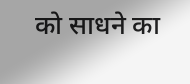को साधने का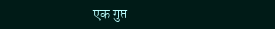एक गुप्त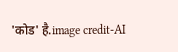'कोड' है.image credit-AI